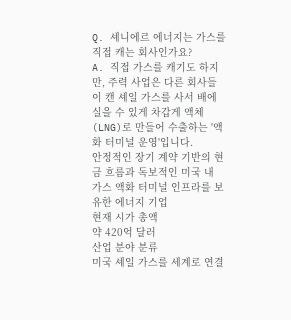Q. 셰니에르 에너지는 가스를 직접 캐는 회사인가요?
A. 직접 가스를 캐기도 하지만, 주력 사업은 다른 회사들이 캔 셰일 가스를 사서 배에 실을 수 있게 차갑게 액체(LNG)로 만들어 수출하는 '액화 터미널 운영'입니다.
안정적인 장기 계약 기반의 현금 흐름과 독보적인 미국 내 가스 액화 터미널 인프라를 보유한 에너지 기업
현재 시가 총액
약 420억 달러
산업 분야 분류
미국 셰일 가스를 세계로 연결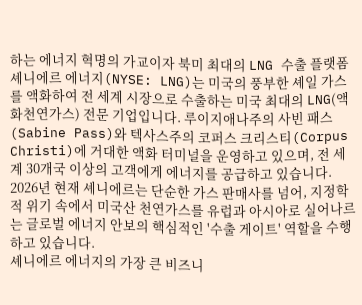하는 에너지 혁명의 가교이자 북미 최대의 LNG 수출 플랫폼
셰니에르 에너지(NYSE: LNG)는 미국의 풍부한 셰일 가스를 액화하여 전 세계 시장으로 수출하는 미국 최대의 LNG(액화천연가스) 전문 기업입니다. 루이지애나주의 사빈 패스(Sabine Pass)와 텍사스주의 코퍼스 크리스티(Corpus Christi)에 거대한 액화 터미널을 운영하고 있으며, 전 세계 30개국 이상의 고객에게 에너지를 공급하고 있습니다. 2026년 현재 셰니에르는 단순한 가스 판매사를 넘어, 지정학적 위기 속에서 미국산 천연가스를 유럽과 아시아로 실어나르는 글로벌 에너지 안보의 핵심적인 '수출 게이트' 역할을 수행하고 있습니다.
셰니에르 에너지의 가장 큰 비즈니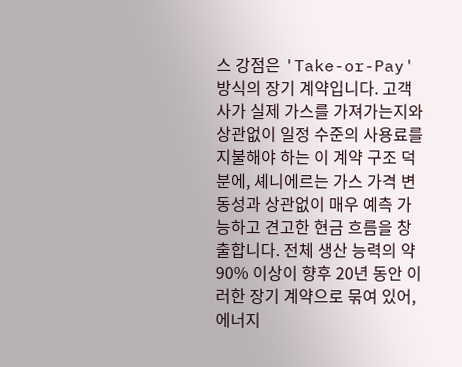스 강점은 'Take-or-Pay' 방식의 장기 계약입니다. 고객사가 실제 가스를 가져가는지와 상관없이 일정 수준의 사용료를 지불해야 하는 이 계약 구조 덕분에, 셰니에르는 가스 가격 변동성과 상관없이 매우 예측 가능하고 견고한 현금 흐름을 창출합니다. 전체 생산 능력의 약 90% 이상이 향후 20년 동안 이러한 장기 계약으로 묶여 있어, 에너지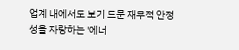업계 내에서도 보기 드문 재무적 안정성을 자랑하는 '에너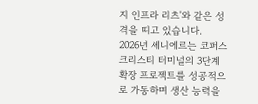지 인프라 리츠'와 같은 성격을 띠고 있습니다.
2026년 셰니에르는 코퍼스 크리스티 터미널의 3단계 확장 프로젝트를 성공적으로 가동하며 생산 능력을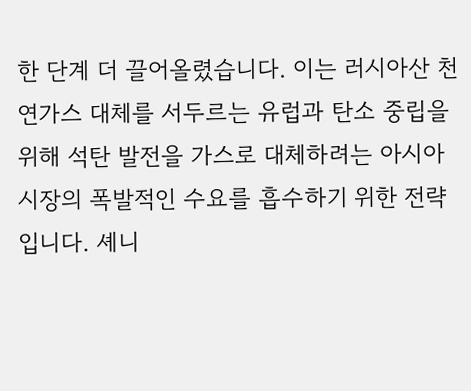한 단계 더 끌어올렸습니다. 이는 러시아산 천연가스 대체를 서두르는 유럽과 탄소 중립을 위해 석탄 발전을 가스로 대체하려는 아시아 시장의 폭발적인 수요를 흡수하기 위한 전략입니다. 셰니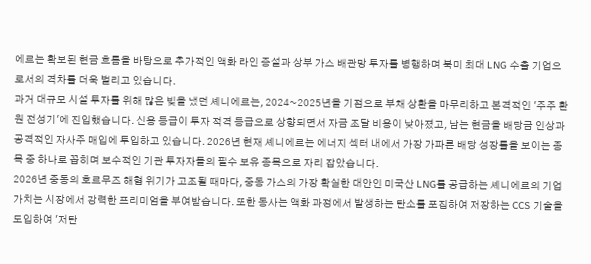에르는 확보된 현금 흐름을 바탕으로 추가적인 액화 라인 증설과 상부 가스 배관망 투자를 병행하며 북미 최대 LNG 수출 기업으로서의 격차를 더욱 벌리고 있습니다.
과거 대규모 시설 투자를 위해 많은 빚을 냈던 셰니에르는, 2024~2025년을 기점으로 부채 상환을 마무리하고 본격적인 '주주 환원 전성기'에 진입했습니다. 신용 등급이 투자 적격 등급으로 상향되면서 자금 조달 비용이 낮아졌고, 남는 현금을 배당금 인상과 공격적인 자사주 매입에 투입하고 있습니다. 2026년 현재 셰니에르는 에너지 섹터 내에서 가장 가파른 배당 성장률을 보이는 종목 중 하나로 꼽히며 보수적인 기관 투자자들의 필수 보유 종목으로 자리 잡았습니다.
2026년 중동의 호르무즈 해협 위기가 고조될 때마다, 중동 가스의 가장 확실한 대안인 미국산 LNG를 공급하는 셰니에르의 기업 가치는 시장에서 강력한 프리미엄을 부여받습니다. 또한 동사는 액화 과정에서 발생하는 탄소를 포집하여 저장하는 CCS 기술을 도입하여 '저탄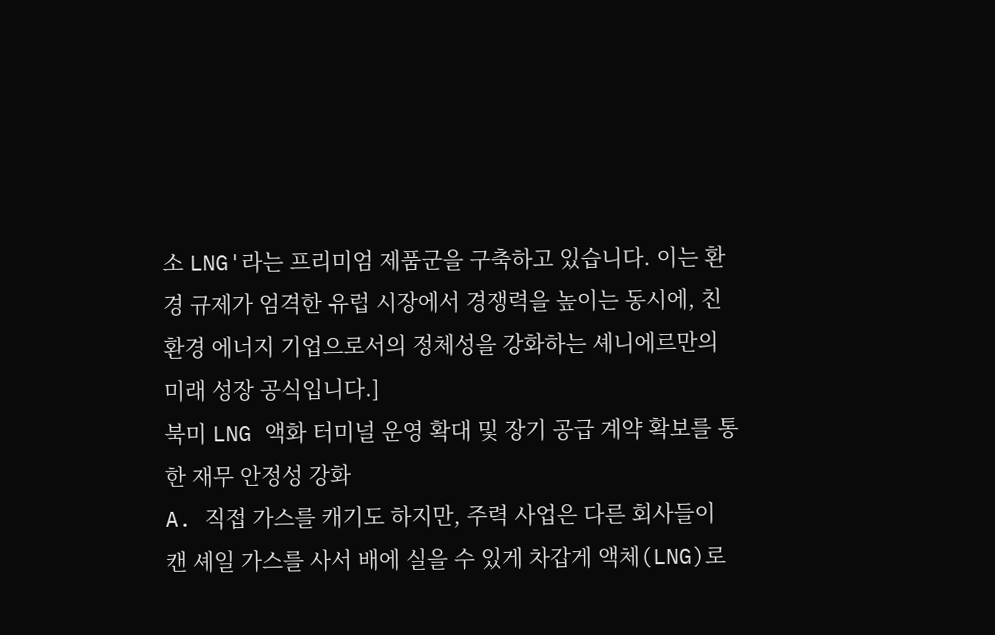소 LNG'라는 프리미엄 제품군을 구축하고 있습니다. 이는 환경 규제가 엄격한 유럽 시장에서 경쟁력을 높이는 동시에, 친환경 에너지 기업으로서의 정체성을 강화하는 셰니에르만의 미래 성장 공식입니다.]
북미 LNG 액화 터미널 운영 확대 및 장기 공급 계약 확보를 통한 재무 안정성 강화
A. 직접 가스를 캐기도 하지만, 주력 사업은 다른 회사들이 캔 셰일 가스를 사서 배에 실을 수 있게 차갑게 액체(LNG)로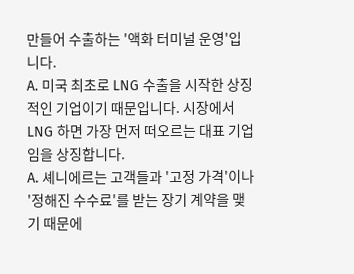만들어 수출하는 '액화 터미널 운영'입니다.
A. 미국 최초로 LNG 수출을 시작한 상징적인 기업이기 때문입니다. 시장에서 LNG 하면 가장 먼저 떠오르는 대표 기업임을 상징합니다.
A. 셰니에르는 고객들과 '고정 가격'이나 '정해진 수수료'를 받는 장기 계약을 맺기 때문에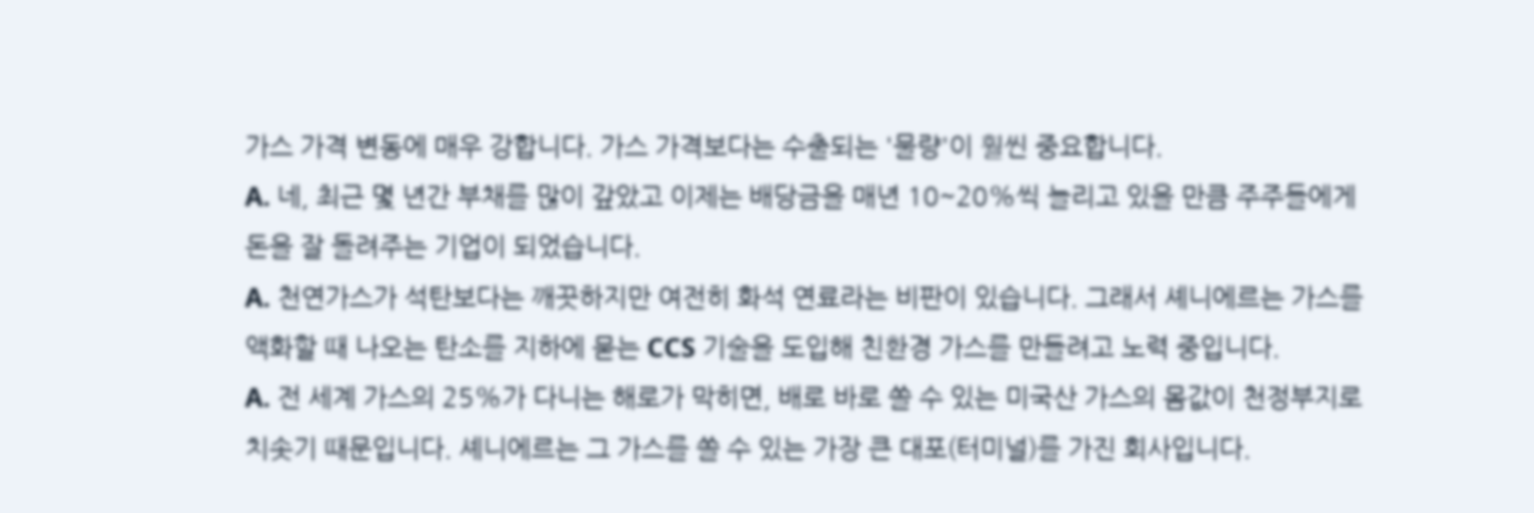가스 가격 변동에 매우 강합니다. 가스 가격보다는 수출되는 '물량'이 훨씬 중요합니다.
A. 네, 최근 몇 년간 부채를 많이 갚았고 이제는 배당금을 매년 10~20%씩 늘리고 있을 만큼 주주들에게 돈을 잘 돌려주는 기업이 되었습니다.
A. 천연가스가 석탄보다는 깨끗하지만 여전히 화석 연료라는 비판이 있습니다. 그래서 셰니에르는 가스를 액화할 때 나오는 탄소를 지하에 묻는 CCS 기술을 도입해 친환경 가스를 만들려고 노력 중입니다.
A. 전 세계 가스의 25%가 다니는 해로가 막히면, 배로 바로 쏠 수 있는 미국산 가스의 몸값이 천정부지로 치솟기 때문입니다. 셰니에르는 그 가스를 쏠 수 있는 가장 큰 대포(터미널)를 가진 회사입니다.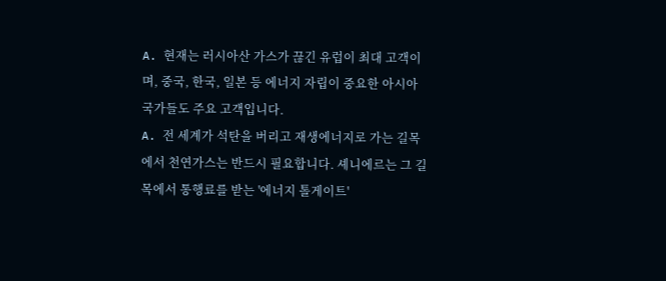A. 현재는 러시아산 가스가 끊긴 유럽이 최대 고객이며, 중국, 한국, 일본 등 에너지 자립이 중요한 아시아 국가들도 주요 고객입니다.
A. 전 세계가 석탄을 버리고 재생에너지로 가는 길목에서 천연가스는 반드시 필요합니다. 셰니에르는 그 길목에서 통행료를 받는 '에너지 톨게이트'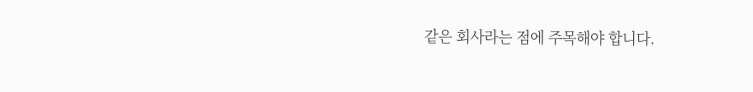같은 회사라는 점에 주목해야 합니다.